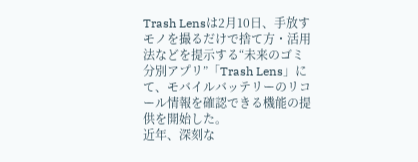Trash Lensは2月10日、手放すモノを撮るだけで捨て方・活用法などを提示する“未来のゴミ分別アプリ”「Trash Lens」にて、モバイルバッテリーのリコール情報を確認できる機能の提供を開始した。
近年、深刻な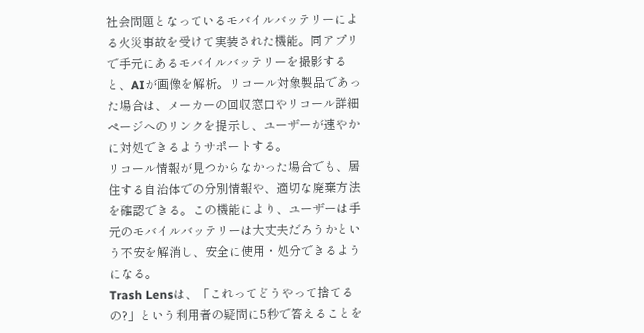社会問題となっているモバイルバッテリーによる火災事故を受けて実装された機能。同アプリで手元にあるモバイルバッテリーを撮影すると、AIが画像を解析。リコール対象製品であった場合は、メーカーの回収窓口やリコール詳細ページへのリンクを提示し、ユーザーが速やかに対処できるようサポートする。
リコール情報が見つからなかった場合でも、居住する自治体での分別情報や、適切な廃棄方法を確認できる。この機能により、ユーザーは手元のモバイルバッテリーは大丈夫だろうかという不安を解消し、安全に使用・処分できるようになる。
Trash Lensは、「これってどうやって捨てるの?」という利用者の疑問に5秒で答えることを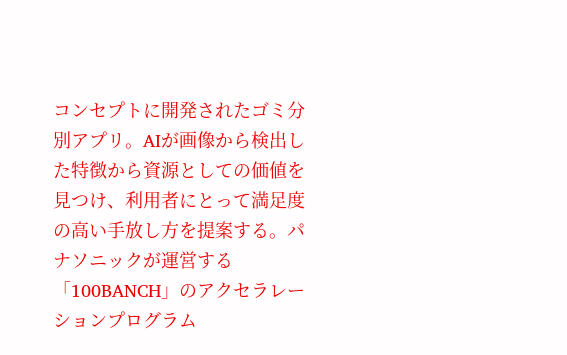コンセプトに開発されたゴミ分別アプリ。AIが画像から検出した特徴から資源としての価値を見つけ、利用者にとって満足度の高い手放し方を提案する。パナソニックが運営する「100BANCH」のアクセラレーションプログラム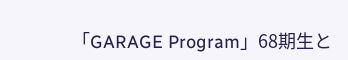「GARAGE Program」68期生と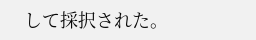して採択された。